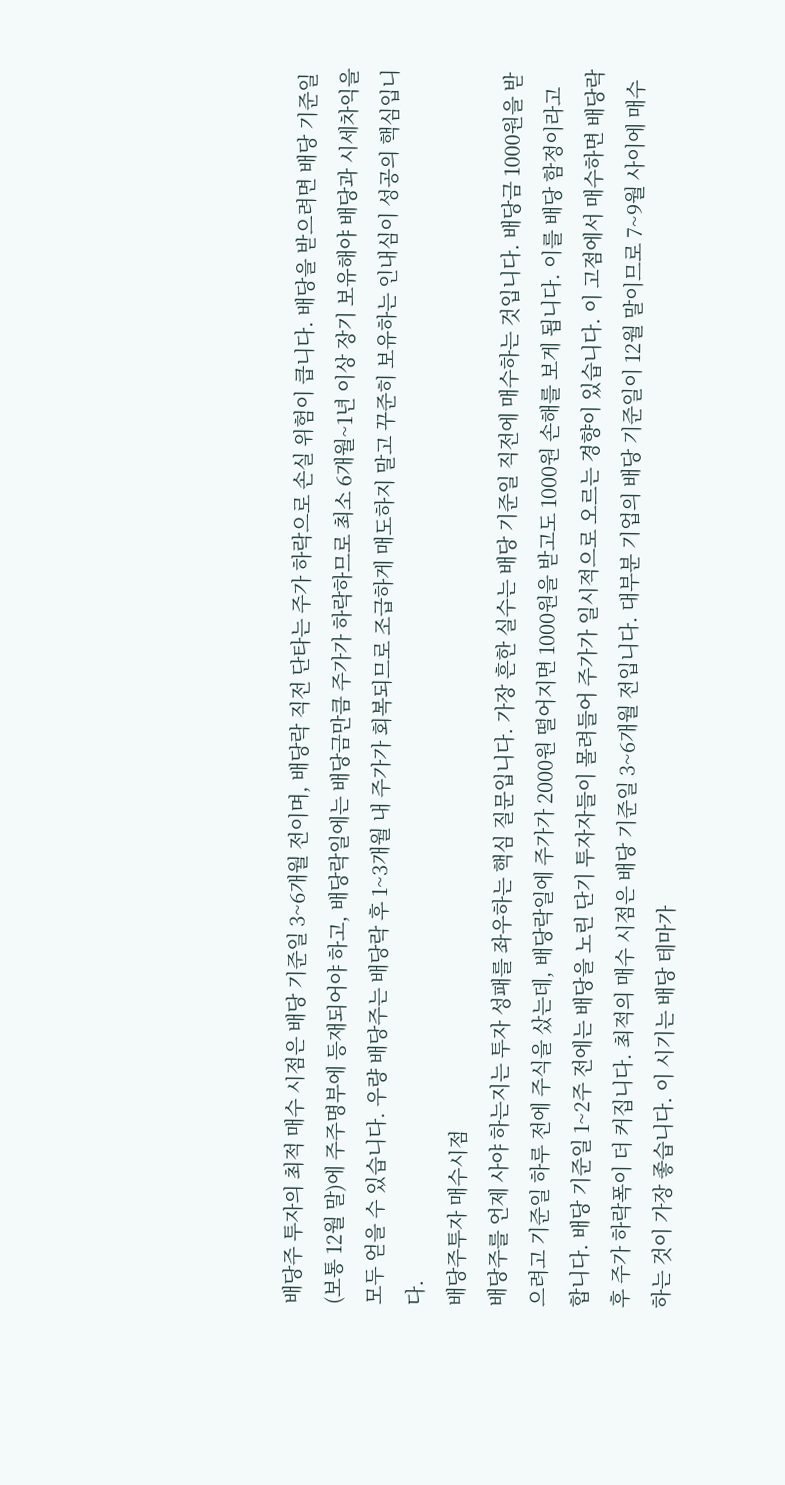배당주 투자의 최적 매수 시점은 배당 기준일 3~6개월 전이며, 배당락 직전 단타는 주가 하락으로 손실 위험이 큽니다. 배당을 받으려면 배당 기준일(보통 12월 말)에 주주명부에 등재되어야 하고, 배당락일에는 배당금만큼 주가가 하락하므로 최소 6개월~1년 이상 장기 보유해야 배당과 시세차익을 모두 얻을 수 있습니다. 우량 배당주는 배당락 후 1~3개월 내 주가가 회복되므로 조급하게 매도하지 말고 꾸준히 보유하는 인내심이 성공의 핵심입니다.
배당주투자 매수시점
배당주를 언제 사야 하는지는 투자 성패를 좌우하는 핵심 질문입니다. 가장 흔한 실수는 배당 기준일 직전에 매수하는 것입니다. 배당금 1000원을 받으려고 기준일 하루 전에 주식을 샀는데, 배당락일에 주가가 2000원 떨어지면 1000원을 받고도 1000원 손해를 보게 됩니다. 이를 배당 함정이라고 합니다. 배당 기준일 1~2주 전에는 배당을 노린 단기 투자자들이 몰려들어 주가가 일시적으로 오르는 경향이 있습니다. 이 고점에서 매수하면 배당락 후 주가 하락폭이 더 커집니다. 최적의 매수 시점은 배당 기준일 3~6개월 전입니다. 대부분 기업의 배당 기준일이 12월 말이므로 7~9월 사이에 매수하는 것이 가장 좋습니다. 이 시기는 배당 테마가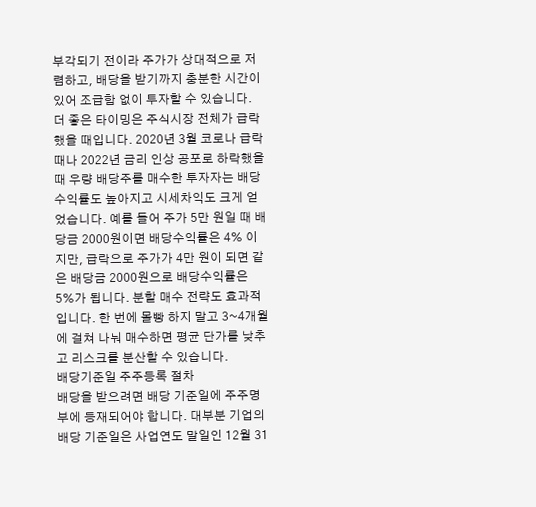부각되기 전이라 주가가 상대적으로 저렴하고, 배당을 받기까지 충분한 시간이 있어 조급함 없이 투자할 수 있습니다. 더 좋은 타이밍은 주식시장 전체가 급락했을 때입니다. 2020년 3월 코로나 급락 때나 2022년 금리 인상 공포로 하락했을 때 우량 배당주를 매수한 투자자는 배당수익률도 높아지고 시세차익도 크게 얻었습니다. 예를 들어 주가 5만 원일 때 배당금 2000원이면 배당수익률은 4% 이지만, 급락으로 주가가 4만 원이 되면 같은 배당금 2000원으로 배당수익률은 5%가 됩니다. 분할 매수 전략도 효과적입니다. 한 번에 몰빵 하지 말고 3~4개월에 걸쳐 나눠 매수하면 평균 단가를 낮추고 리스크를 분산할 수 있습니다.
배당기준일 주주등록 절차
배당을 받으려면 배당 기준일에 주주명부에 등재되어야 합니다. 대부분 기업의 배당 기준일은 사업연도 말일인 12월 31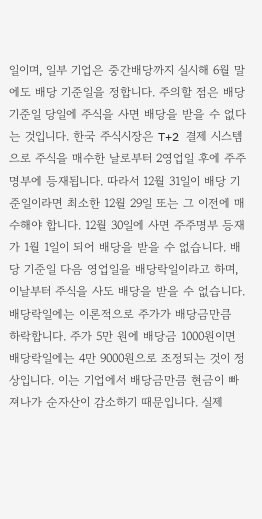일이며, 일부 기업은 중간배당까지 실시해 6월 말에도 배당 기준일을 정합니다. 주의할 점은 배당 기준일 당일에 주식을 사면 배당을 받을 수 없다는 것입니다. 한국 주식시장은 T+2 결제 시스템으로 주식을 매수한 날로부터 2영업일 후에 주주명부에 등재됩니다. 따라서 12월 31일이 배당 기준일이라면 최소한 12월 29일 또는 그 이전에 매수해야 합니다. 12월 30일에 사면 주주명부 등재가 1월 1일이 되어 배당을 받을 수 없습니다. 배당 기준일 다음 영업일을 배당락일이라고 하며, 이날부터 주식을 사도 배당을 받을 수 없습니다. 배당락일에는 이론적으로 주가가 배당금만큼 하락합니다. 주가 5만 원에 배당금 1000원이면 배당락일에는 4만 9000원으로 조정되는 것이 정상입니다. 이는 기업에서 배당금만큼 현금이 빠져나가 순자산이 감소하기 때문입니다. 실제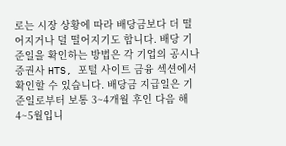로는 시장 상황에 따라 배당금보다 더 떨어지거나 덜 떨어지기도 합니다. 배당 기준일을 확인하는 방법은 각 기업의 공시나 증권사 HTS, 포털 사이트 금융 섹션에서 확인할 수 있습니다. 배당금 지급일은 기준일로부터 보통 3~4개월 후인 다음 해 4~5월입니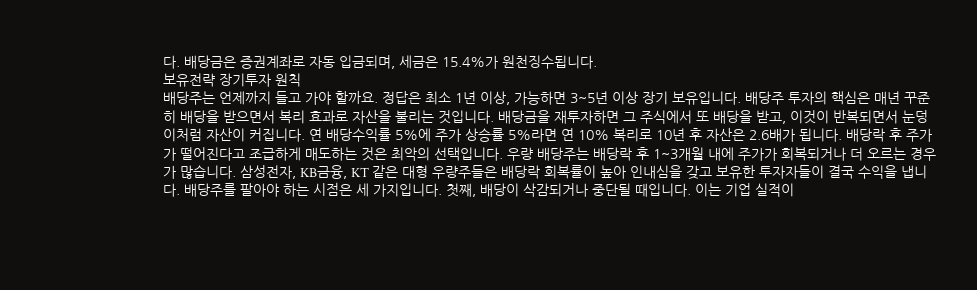다. 배당금은 증권계좌로 자동 입금되며, 세금은 15.4%가 원천징수됩니다.
보유전략 장기투자 원칙
배당주는 언제까지 들고 가야 할까요. 정답은 최소 1년 이상, 가능하면 3~5년 이상 장기 보유입니다. 배당주 투자의 핵심은 매년 꾸준히 배당을 받으면서 복리 효과로 자산을 불리는 것입니다. 배당금을 재투자하면 그 주식에서 또 배당을 받고, 이것이 반복되면서 눈덩이처럼 자산이 커집니다. 연 배당수익률 5%에 주가 상승률 5%라면 연 10% 복리로 10년 후 자산은 2.6배가 됩니다. 배당락 후 주가가 떨어진다고 조급하게 매도하는 것은 최악의 선택입니다. 우량 배당주는 배당락 후 1~3개월 내에 주가가 회복되거나 더 오르는 경우가 많습니다. 삼성전자, KB금융, KT 같은 대형 우량주들은 배당락 회복률이 높아 인내심을 갖고 보유한 투자자들이 결국 수익을 냅니다. 배당주를 팔아야 하는 시점은 세 가지입니다. 첫째, 배당이 삭감되거나 중단될 때입니다. 이는 기업 실적이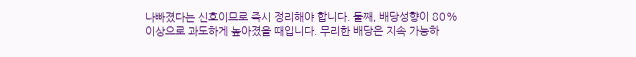나빠졌다는 신호이므로 즉시 정리해야 합니다. 둘째, 배당성향이 80% 이상으로 과도하게 높아졌을 때입니다. 무리한 배당은 지속 가능하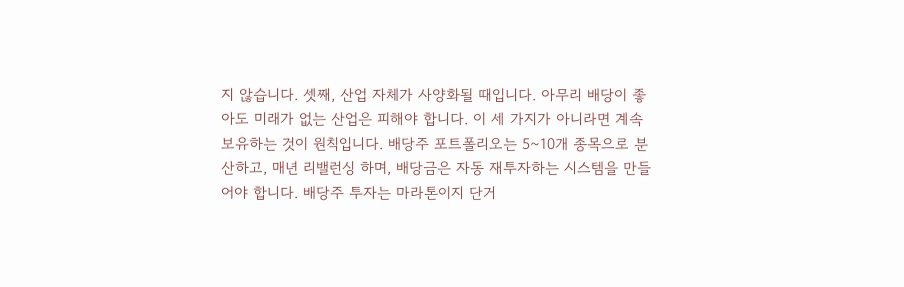지 않습니다. 셋째, 산업 자체가 사양화될 때입니다. 아무리 배당이 좋아도 미래가 없는 산업은 피해야 합니다. 이 세 가지가 아니라면 계속 보유하는 것이 원칙입니다. 배당주 포트폴리오는 5~10개 종목으로 분산하고, 매년 리밸런싱 하며, 배당금은 자동 재투자하는 시스템을 만들어야 합니다. 배당주 투자는 마라톤이지 단거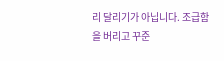리 달리기가 아닙니다. 조급함을 버리고 꾸준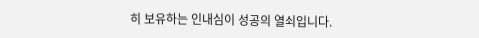히 보유하는 인내심이 성공의 열쇠입니다.